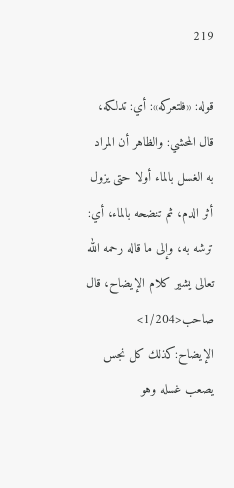219

قوله: «فلتعركه»: أي: تدلكه، قال المحشي: والظاهر أن المراد به الغسل بالماء أولا حتى يزول أثر الدم، ثم تنضحه بالماء، أي: ترشه به، وإلى ما قاله رحمه الله تعالى يشير كلام الإيضاح، قال صاحب<1/204> الإيضاح:كذلك كل نجس يصعب غسله وهو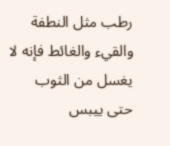رطب مثل النطفة والقيء والغائط فإنه لا يغسل من الثوب حتى ييبس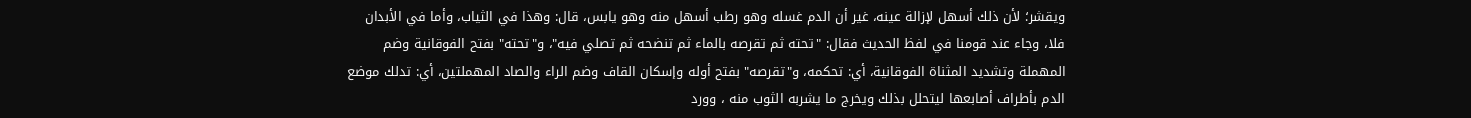ويقشر؛ لأن ذلك أسهل لإزالة عينه، غير أن الدم غسله وهو رطب أسهل منه وهو يابس، قال: وهذا في الثياب، وأما في الأبدان فلا، وجاء عند قومنا في لفظ الحديث فقال: "تحته ثم تقرصه بالماء ثم تنضحه ثم تصلي فيه"، و"تحته" بفتح الفوقانية وضم المهملة وتشديد المثناة الفوقانية، أي: تحكمه، و"تقرصه" بفتح أوله وإسكان القاف وضم الراء والصاد المهملتين، أي: تدلك موضع الدم بأطراف أصابعها ليتحلل بذلك ويخرج ما يشربه الثوب منه ، وورد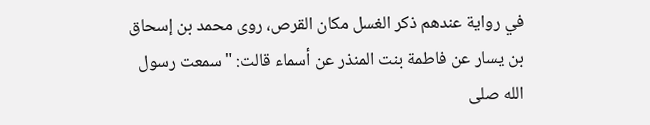في رواية عندهم ذكر الغسل مكان القرص، روى محمد بن إسحاق بن يسار عن فاطمة بنت المنذر عن أسماء قالت: "سمعت رسول الله صلى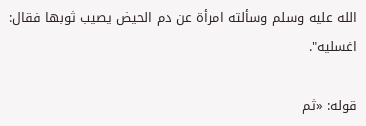الله عليه وسلم وسألته امرأة عن دم الحيض يصيب ثوبها فقال: اغسليه".

قوله: «ثم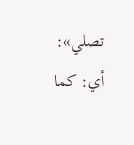تصلي»: أي: كما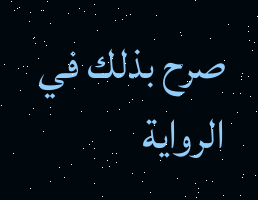صرح بذلك في الرواية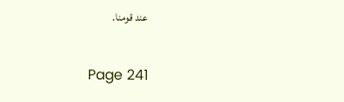عند قومنا.

Page 241